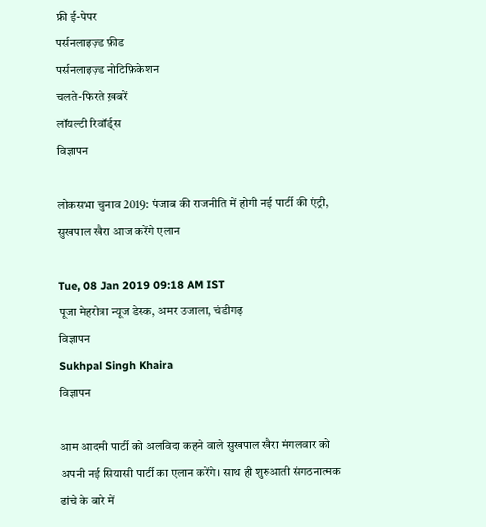फ्री ई-पेपर
पर्सनलाइज़्ड फ़ीड
पर्सनलाइज़्ड नोटिफ़िकेशन
चलते-फिरते ख़बरें
लॉयल्टी रिवॉर्ड्स
विज्ञापन

लोकसभा चुनाव 2019: पंजाब की राजनीति में होगी नई पार्टी की एंट्री, सुखपाल खैरा आज करेंगे एलान

Tue, 08 Jan 2019 09:18 AM IST
पूजा मेहरोत्रा न्यूज डेस्क, अमर उजाला, चंडीगढ़
विज्ञापन
Sukhpal Singh Khaira
विज्ञापन

आम आदमी पार्टी को अलविदा कहने वाले सुखपाल खैरा मंगलवार को अपनी नई सियासी पार्टी का एलान करेंगे। साथ ही शुरुआती संगठनात्मक ढांचे के बारे में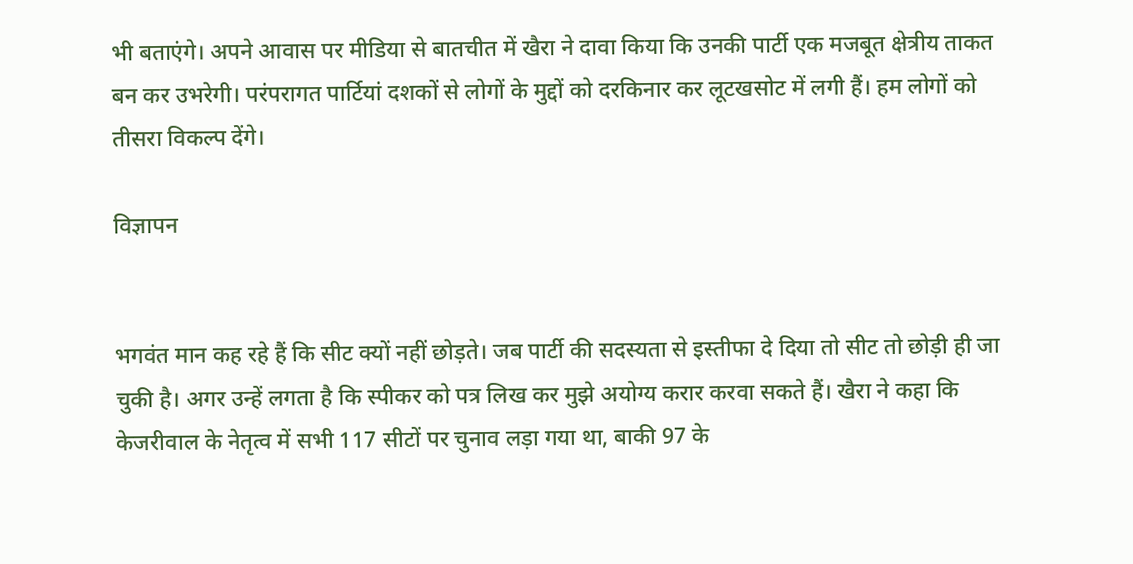भी बताएंगे। अपने आवास पर मीडिया से बातचीत में खैरा ने दावा किया कि उनकी पार्टी एक मजबूत क्षेत्रीय ताकत बन कर उभरेगी। परंपरागत पार्टियां दशकों से लोगों के मुद्दों को दरकिनार कर लूटखसोट में लगी हैं। हम लोगों को तीसरा विकल्प देंगे।

विज्ञापन


भगवंत मान कह रहे हैं कि सीट क्यों नहीं छोड़ते। जब पार्टी की सदस्यता से इस्तीफा दे दिया तो सीट तो छोड़ी ही जा चुकी है। अगर उन्हें लगता है कि स्पीकर को पत्र लिख कर मुझे अयोग्य करार करवा सकते हैं। खैरा ने कहा कि केजरीवाल के नेतृत्व में सभी 117 सीटों पर चुनाव लड़ा गया था, बाकी 97 के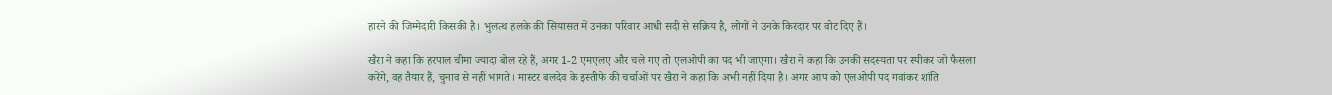हारने की जिम्मेदारी किसकी है। भुलत्थ हलके की सियासत में उनका परिवार आधी सदी से सक्रिय है, लोगों ने उनके किरदार पर वोट दिए हैं।

खैरा ने कहा कि हरपाल चीमा ज्यादा बोल रहे हैं, अगर 1-2 एमएलए और चले गए तो एलओपी का पद भी जाएगा। खैरा ने कहा कि उनकी सदस्यता पर स्पीकर जो फैसला करेंगे, वह तैयार हैं, चुनाव से नहीं भागते। मास्टर बलदेव के इस्तीफे की चर्चाओं पर खैरा ने कहा कि अभी नहीं दिया है। अगर आप को एलओपी पद गवांकर शांति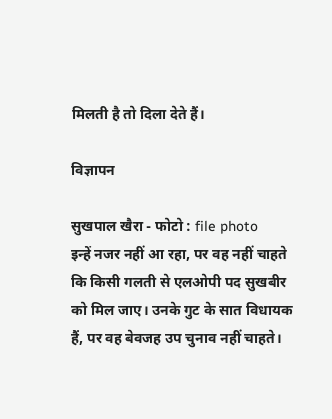मिलती है तो दिला देते हैं।

विज्ञापन

सुखपाल खैरा - फोटो : file photo
इन्हें नजर नहीं आ रहा, पर वह नहीं चाहते कि किसी गलती से एलओपी पद सुखबीर को मिल जाए। उनके गुट के सात विधायक हैं, पर वह बेवजह उप चुनाव नहीं चाहते।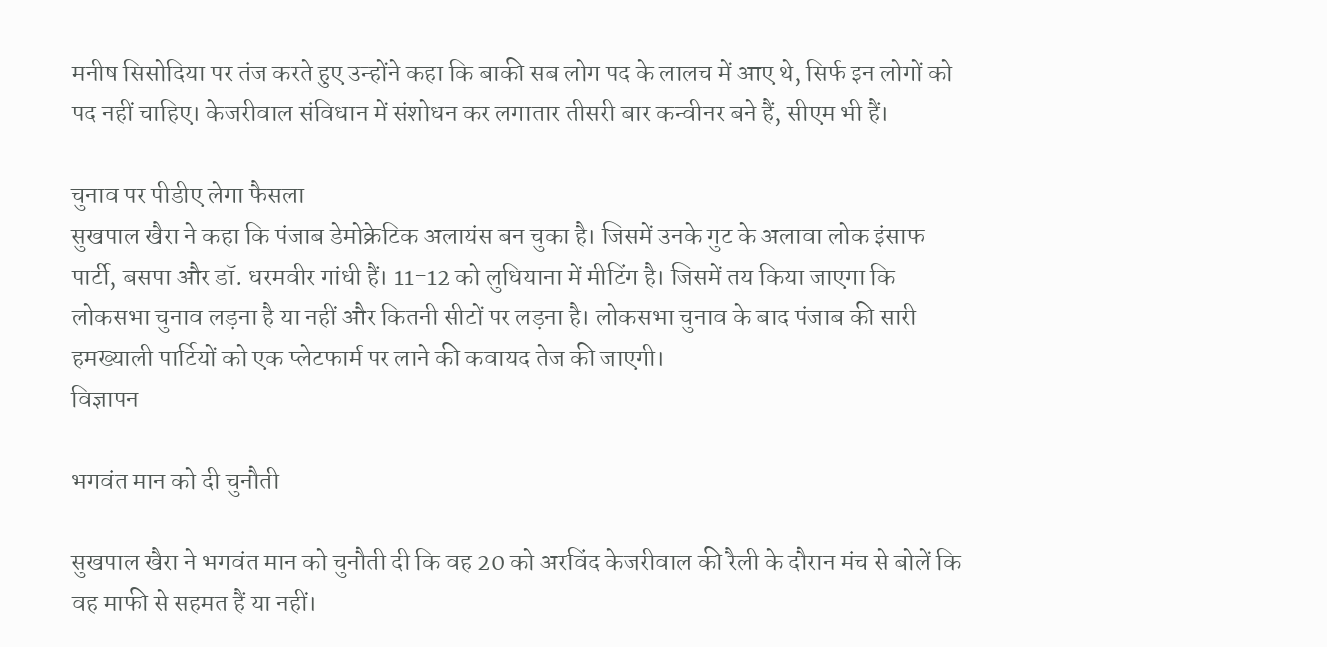मनीष सिसोदिया पर तंज करते हुए उन्होंने कहा कि बाकी सब लोग पद के लालच में आए थे, सिर्फ इन लोगों को पद नहीं चाहिए। केजरीवाल संविधान में संशोधन कर लगातार तीसरी बार कन्वीनर बने हैं, सीएम भी हैं।

चुनाव पर पीडीए लेगा फैसला
सुखपाल खैरा ने कहा कि पंजाब डेमोक्रेटिक अलायंस बन चुका है। जिसमें उनके गुट के अलावा लोक इंसाफ पार्टी, बसपा और डॉ. धरमवीर गांधी हैं। 11-12 को लुधियाना में मीटिंग है। जिसमें तय किया जाएगा कि लोकसभा चुनाव लड़ना है या नहीं और कितनी सीटों पर लड़ना है। लोकसभा चुनाव के बाद पंजाब की सारी हमख्याली पार्टियों को एक प्लेटफार्म पर लाने की कवायद तेज की जाएगी।
विज्ञापन

भगवंत मान को दी चुनौती

सुखपाल खैरा ने भगवंत मान को चुनौती दी कि वह 20 को अरविंद केजरीवाल की रैली के दौरान मंच से बोलें कि वह माफी से सहमत हैं या नहीं।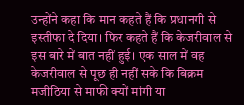उन्होंने कहा कि मान कहते हैं कि प्रधानगी से इस्तीफा दे दिया। फिर कहते हैं कि केजरीवाल से इस बारे में बात नहीं हुई। एक साल में वह केजरीवाल से पूछ ही नहीं सके कि बिक्रम मजीठिया से माफी क्यों मांगी या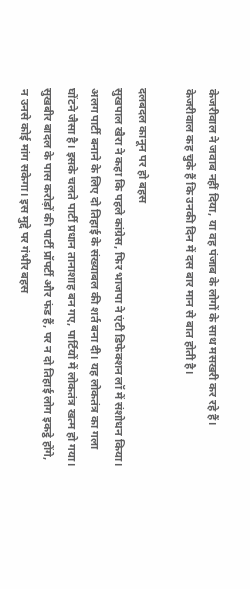केजरीवाल ने जवाब नहीं दिया, या वह पंजाब के लोगों के साथ मसखरी कर रहे हैं। केजरीवाल कह चुके हैं कि उनकी दिन में दस बार मान से बात होती है।

दलबदल कानून पर हो बहस
सुखपाल खैरा ने कहा कि पहले कांग्रेस, फिर भाजपा ने एंटी डिफेक्शन लॉ में संशोधन किया। अलग पार्टी बनाने के लिए दो तिहाई के संख्याबल की शर्त बना दी। यह लोकतंत्र का गला घोंटने जैसा है। इसके चलते पार्टी प्रधान तानाशाह बन गए, पार्टियों में लोकतंत्र खत्म हो गया। सुखबीर बादल के पास करोड़ों की पार्टी प्रॉपर्टी और फंड हैं, पर न दो तिहाई लोग इकट्ठे होंगे, न उनसे कोई मांग सकेगा। इस मुद्दे पर गंभीर बहस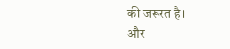की जरूरत है।
और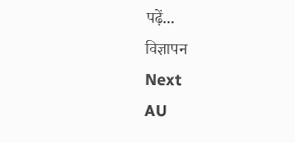पढ़ें...
विज्ञापन
Next
AU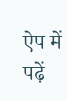ऐप में पढ़ें